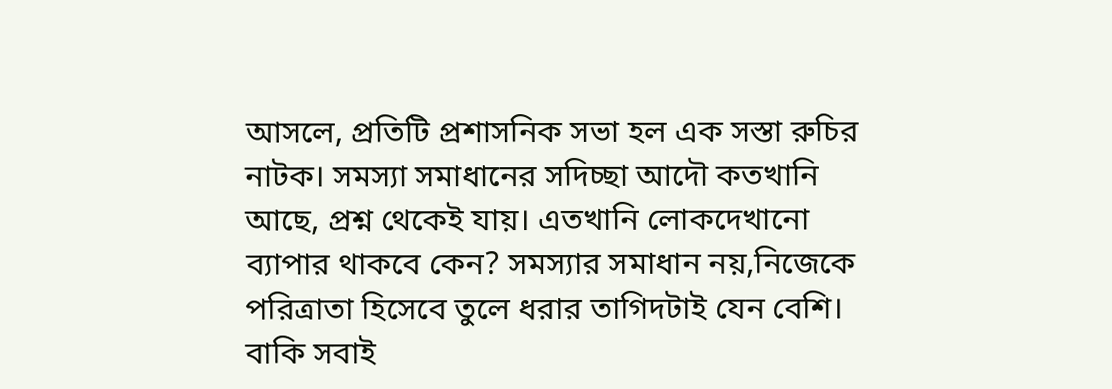আসলে, প্রতিটি প্রশাসনিক সভা হল এক সস্তা রুচির নাটক। সমস্যা সমাধানের সদিচ্ছা আদৌ কতখানি আছে, প্রশ্ন থেকেই যায়। এতখানি লোকদেখানো ব্যাপার থাকবে কেন? সমস্যার সমাধান নয়,নিজেকে পরিত্রাতা হিসেবে তুলে ধরার তাগিদটাই যেন বেশি। বাকি সবাই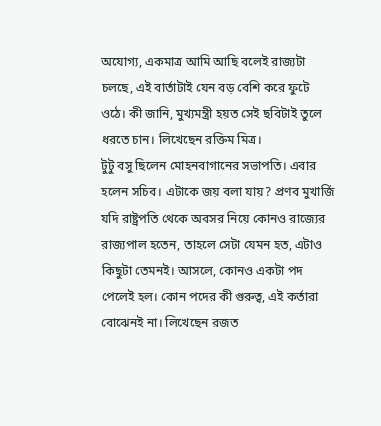অযোগ্য, একমাত্র আমি আছি বলেই রাজ্যটা চলছে, এই বার্তাটাই যেন বড় বেশি করে ফুটে ওঠে। কী জানি, মুখ্যমন্ত্রী হয়ত সেই ছবিটাই তুলে ধরতে চান। লিখেছেন রক্তিম মিত্র।
টুটু বসু ছিলেন মোহনবাগানের সভাপতি। এবার হলেন সচিব। এটাকে জয় বলা যায়? প্রণব মুখার্জি যদি রাষ্ট্রপতি থেকে অবসর নিয়ে কোনও রাজ্যের রাজ্যপাল হতেন, তাহলে সেটা যেমন হত, এটাও কিছুটা তেমনই। আসলে, কোনও একটা পদ পেলেই হল। কোন পদের কী গুরুত্ব, এই কর্তারা বোঝেনই না। লিখেছেন রজত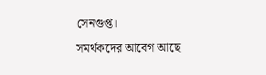সেনগুপ্ত।
সমর্থকদের আবেগ আছে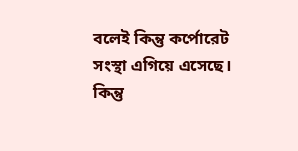বলেই কিন্তু কর্পোরেট সংস্থা এগিয়ে এসেছে। কিন্তু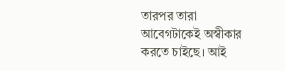তারপর তারা আবেগটাকেই অস্বীকার করতে চাইছে। আই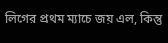লিগের প্রথম ম্যাচে জয় এল, কিন্তু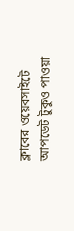ক্লাবের ওয়েবসাইটে আপডেট টুকুও পাওয়া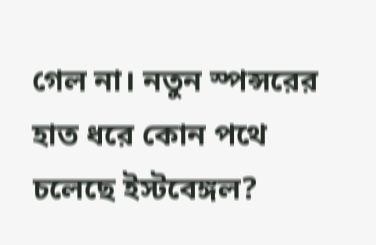গেল না। নতুন স্পন্সরের হাত ধরে কোন পথে চলেছে ইস্টবেঙ্গল?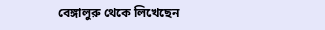বেঙ্গালুরু থেকে লিখেছেন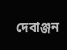দেবাঞ্জন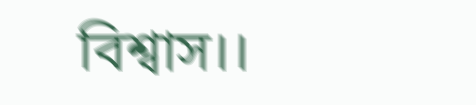বিশ্বাস।।